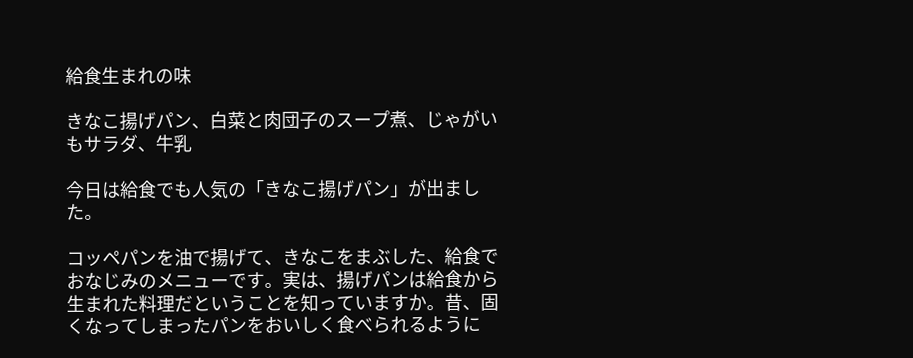給食生まれの味

きなこ揚げパン、白菜と肉団子のスープ煮、じゃがいもサラダ、牛乳

今日は給食でも人気の「きなこ揚げパン」が出ました。

コッペパンを油で揚げて、きなこをまぶした、給食でおなじみのメニューです。実は、揚げパンは給食から生まれた料理だということを知っていますか。昔、固くなってしまったパンをおいしく食べられるように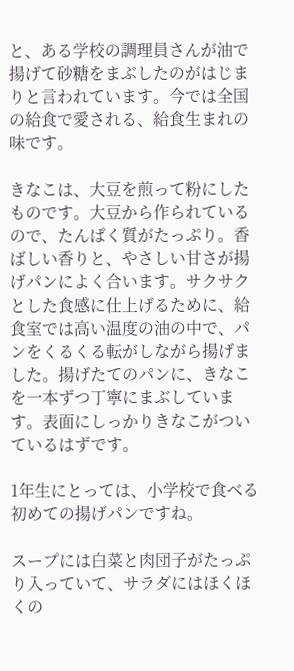と、ある学校の調理員さんが油で揚げて砂糖をまぶしたのがはじまりと言われています。今では全国の給食で愛される、給食生まれの味です。

きなこは、大豆を煎って粉にしたものです。大豆から作られているので、たんぱく質がたっぷり。香ばしい香りと、やさしい甘さが揚げパンによく合います。サクサクとした食感に仕上げるために、給食室では高い温度の油の中で、パンをくるくる転がしながら揚げました。揚げたてのパンに、きなこを一本ずつ丁寧にまぶしています。表面にしっかりきなこがついているはずです。

1年生にとっては、小学校で食べる初めての揚げパンですね。

スープには白菜と肉団子がたっぷり入っていて、サラダにはほくほくの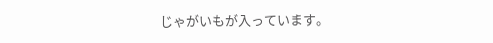じゃがいもが入っています。